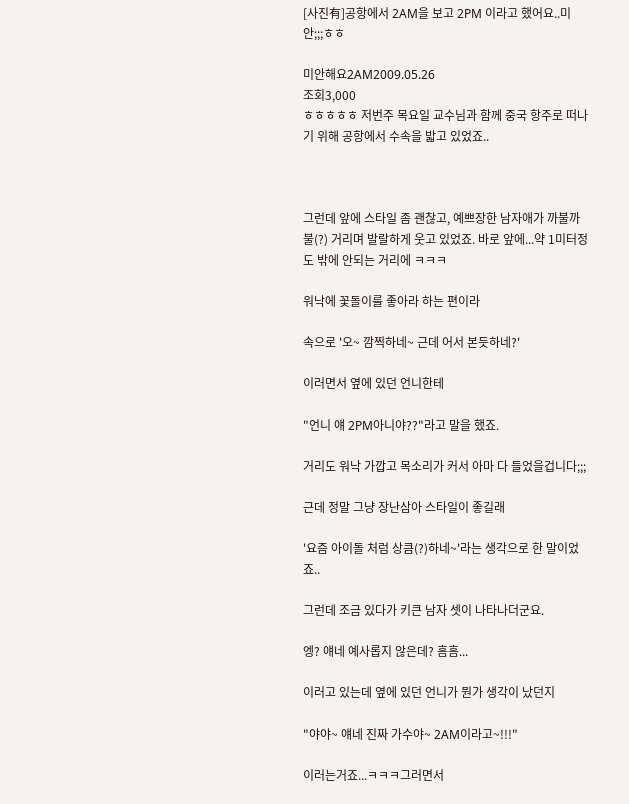[사진有]공항에서 2AM을 보고 2PM 이라고 했어요..미안;;;ㅎㅎ

미안해요2AM2009.05.26
조회3,000
ㅎㅎㅎㅎㅎ 저번주 목요일 교수님과 함께 중국 항주로 떠나기 위해 공항에서 수속을 밟고 있었죠..



그런데 앞에 스타일 좀 괜찮고, 예쁘장한 남자애가 까불까불(?) 거리며 발랄하게 웃고 있었죠. 바로 앞에...약 1미터정도 밖에 안되는 거리에 ㅋㅋㅋ

워낙에 꽃돌이를 좋아라 하는 편이라

속으로 '오~ 깜찍하네~ 근데 어서 본듯하네?'

이러면서 옆에 있던 언니한테

"언니 얘 2PM아니야??"라고 말을 했죠.

거리도 워낙 가깝고 목소리가 커서 아마 다 들었을겁니다;;;

근데 정말 그냥 장난삼아 스타일이 좋길래

'요즘 아이돌 처럼 상큼(?)하네~'라는 생각으로 한 말이었죠..

그런데 조금 있다가 키큰 남자 셋이 나타나더군요.

엥? 얘네 예사롭지 않은데? 흠흠...

이러고 있는데 옆에 있던 언니가 뭔가 생각이 났던지

"야야~ 얘네 진짜 가수야~ 2AM이라고~!!!"

이러는거죠...ㅋㅋㅋ그러면서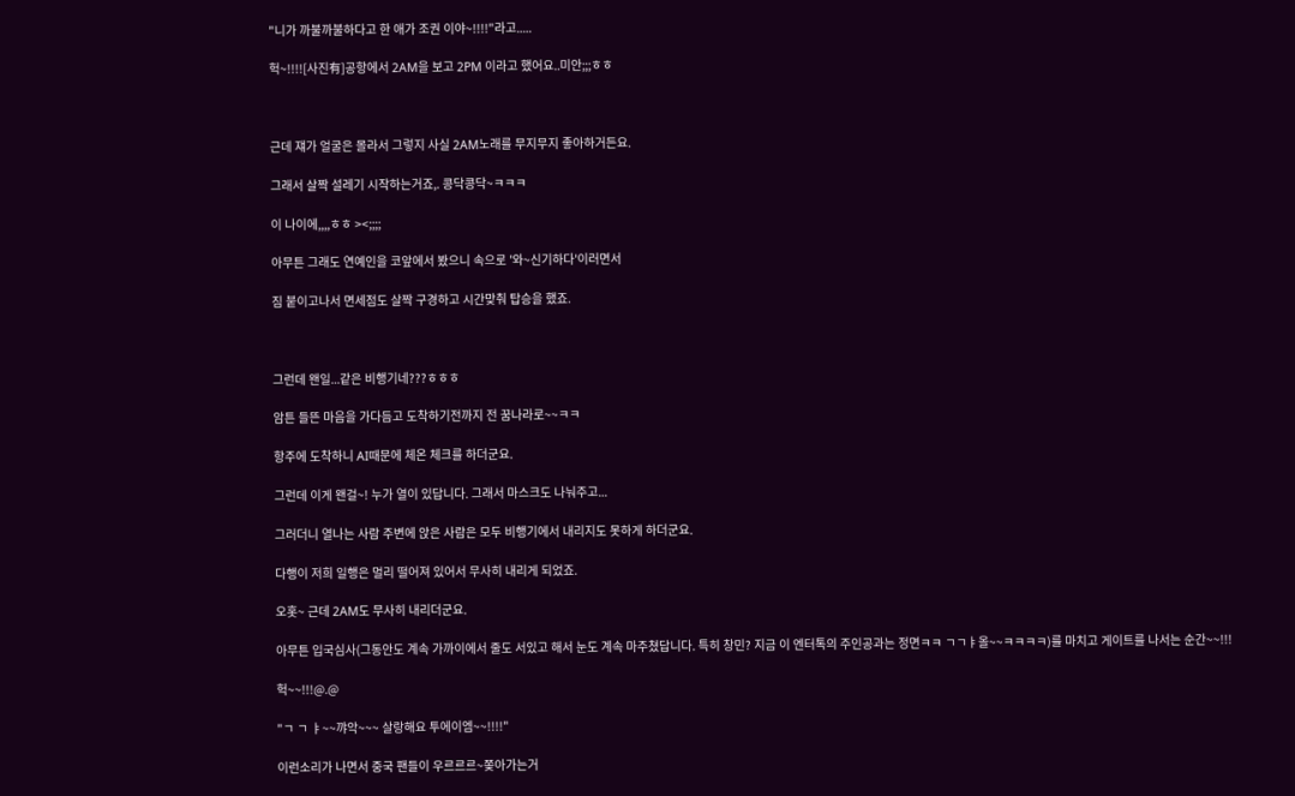"니가 까불까불하다고 한 애가 조권 이야~!!!!"라고.....

헉~!!!![사진有]공항에서 2AM을 보고 2PM 이라고 했어요..미안;;;ㅎㅎ



근데 쟤가 얼굴은 몰라서 그렇지 사실 2AM노래를 무지무지 좋아하거든요.

그래서 살짝 설레기 시작하는거죠,. 콩닥콩닥~ㅋㅋㅋ

이 나이에,,,,ㅎㅎ ><;;;;

아무튼 그래도 연예인을 코앞에서 봤으니 속으로 '와~신기하다'이러면서

짐 붙이고나서 면세점도 살짝 구경하고 시간맞춰 탑승을 했죠.



그런데 왠일...같은 비행기네???ㅎㅎㅎ

암튼 들뜬 마음을 가다듬고 도착하기전까지 전 꿈나라로~~ㅋㅋ

항주에 도착하니 AI때문에 체온 체크를 하더군요.

그런데 이게 왠걸~! 누가 열이 있답니다. 그래서 마스크도 나눠주고...

그러더니 열나는 사람 주변에 앉은 사람은 모두 비행기에서 내리지도 못하게 하더군요.

다행이 저희 일행은 멀리 떨어져 있어서 무사히 내리게 되었죠.

오홋~ 근데 2AM도 무사히 내리더군요.

아무튼 입국심사(그동안도 계속 가까이에서 줄도 서있고 해서 눈도 계속 마주쳤답니다. 특히 창민? 지금 이 엔터톡의 주인공과는 정면ㅋㅋ ㄱㄱㅑ올~~ㅋㅋㅋㅋ)를 마치고 게이트를 나서는 순간~~!!!

헉~~!!!@.@

"ㄱ ㄱ ㅑ~~꺄악~~~ 살랑해요 투에이엠~~!!!!"

이런소리가 나면서 중국 팬들이 우르르르~쫒아가는거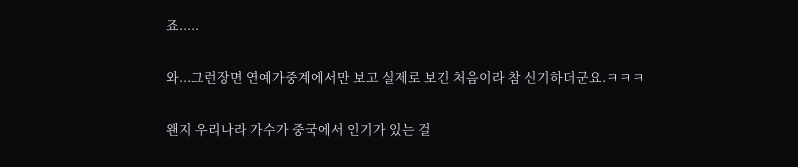죠.....

와...그런장면 연예가중계에서만 보고 실제로 보긴 처음이라 참 신기하더군요.ㅋㅋㅋ

왠지 우리나라 가수가 중국에서 인기가 있는 걸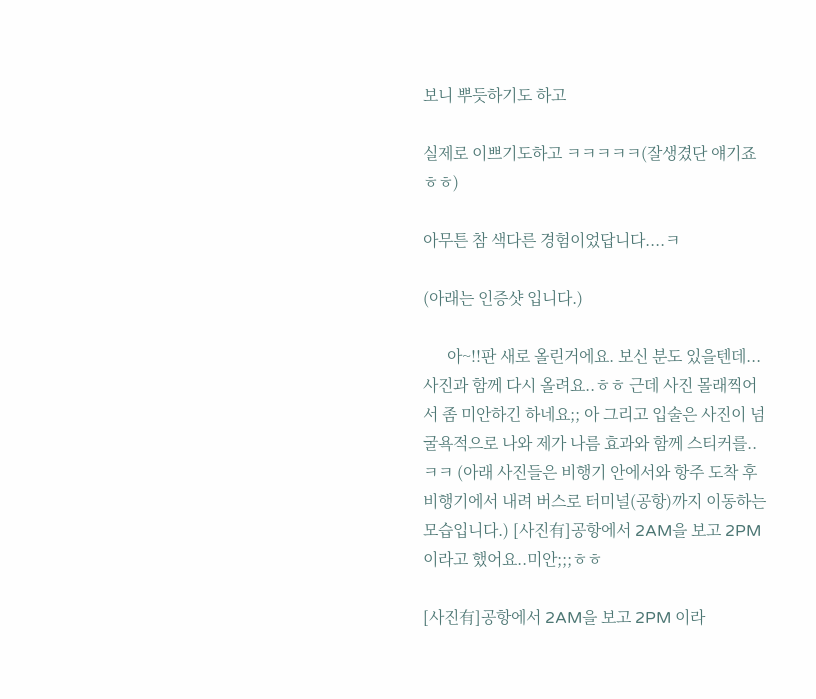보니 뿌듯하기도 하고

실제로 이쁘기도하고 ㅋㅋㅋㅋㅋ(잘생겼단 얘기죠 ㅎㅎ)

아무튼 참 색다른 경험이었답니다....ㅋ

(아래는 인증샷 입니다.)

      아~!!판 새로 올린거에요. 보신 분도 있을텐데... 사진과 함께 다시 올려요..ㅎㅎ 근데 사진 몰래찍어서 좀 미안하긴 하네요;; 아 그리고 입술은 사진이 넘 굴욕적으로 나와 제가 나름 효과와 함께 스티커를..ㅋㅋ (아래 사진들은 비행기 안에서와 항주 도착 후 비행기에서 내려 버스로 터미널(공항)까지 이동하는 모습입니다.) [사진有]공항에서 2AM을 보고 2PM 이라고 했어요..미안;;;ㅎㅎ

[사진有]공항에서 2AM을 보고 2PM 이라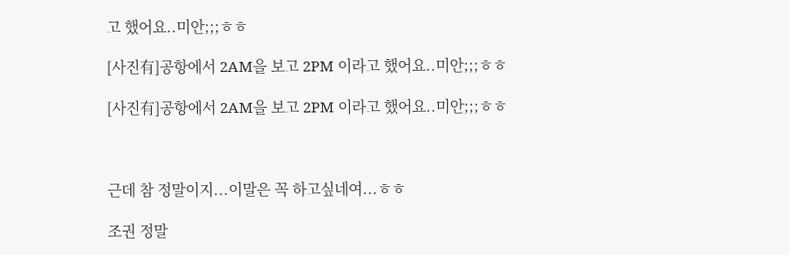고 했어요..미안;;;ㅎㅎ

[사진有]공항에서 2AM을 보고 2PM 이라고 했어요..미안;;;ㅎㅎ

[사진有]공항에서 2AM을 보고 2PM 이라고 했어요..미안;;;ㅎㅎ



근데 참 정말이지...이말은 꼭 하고싶네여...ㅎㅎ

조권 정말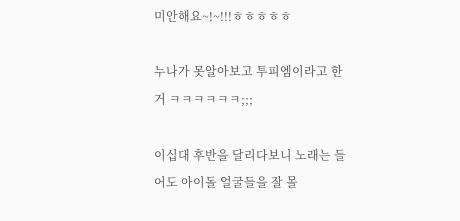미안해요~!~!!!ㅎㅎㅎㅎㅎ

누나가 못알아보고 투피엠이라고 한거 ㅋㅋㅋㅋㅋㅋ;;;

이십대 후반을 달리다보니 노래는 들어도 아이돌 얼굴들을 잘 몰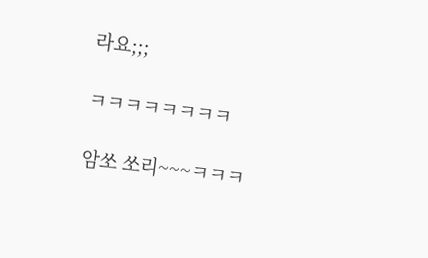라요;;;

ㅋㅋㅋㅋㅋㅋㅋㅋ

암쏘 쏘리~~~ㅋㅋㅋ